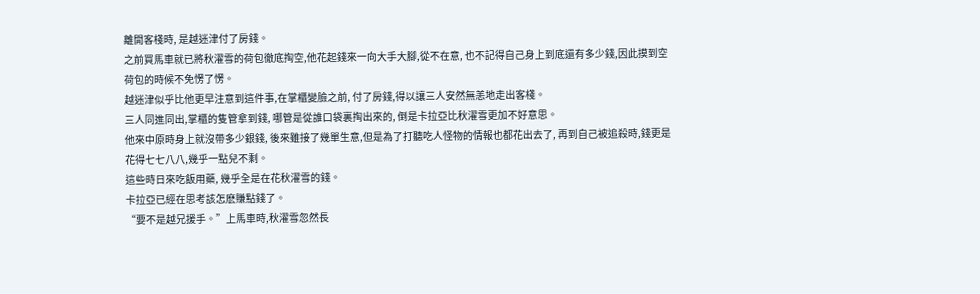離開客棧時, 是越迷津付了房錢。
之前買馬車就已將秋濯雪的荷包徹底掏空,他花起錢來一向大手大腳,從不在意, 也不記得自己身上到底還有多少錢,因此摸到空荷包的時候不免愣了愣。
越迷津似乎比他更早注意到這件事,在掌櫃變臉之前, 付了房錢,得以讓三人安然無恙地走出客棧。
三人同進同出,掌櫃的隻管拿到錢, 哪管是從誰口袋裏掏出來的, 倒是卡拉亞比秋濯雪更加不好意思。
他來中原時身上就沒帶多少銀錢, 後來雖接了幾單生意,但是為了打聽吃人怪物的情報也都花出去了, 再到自己被追殺時,錢更是花得七七八八,幾乎一點兒不剩。
這些時日來吃飯用藥, 幾乎全是在花秋濯雪的錢。
卡拉亞已經在思考該怎麽賺點錢了。
“要不是越兄援手。”上馬車時,秋濯雪忽然長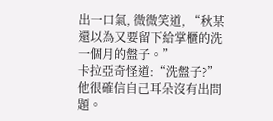出一口氣, 微微笑道, “秋某還以為又要留下給掌櫃的洗一個月的盤子。”
卡拉亞奇怪道:“洗盤子?”
他很確信自己耳朵沒有出問題。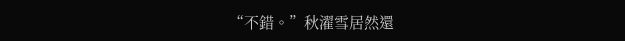“不錯。”秋濯雪居然還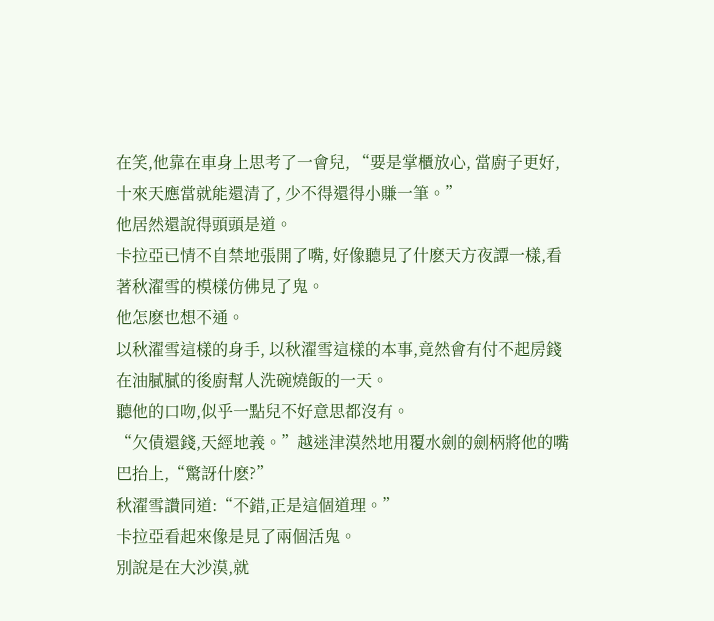在笑,他靠在車身上思考了一會兒, “要是掌櫃放心, 當廚子更好, 十來天應當就能還清了, 少不得還得小賺一筆。”
他居然還說得頭頭是道。
卡拉亞已情不自禁地張開了嘴, 好像聽見了什麽天方夜譚一樣,看著秋濯雪的模樣仿佛見了鬼。
他怎麽也想不通。
以秋濯雪這樣的身手, 以秋濯雪這樣的本事,竟然會有付不起房錢在油膩膩的後廚幫人洗碗燒飯的一天。
聽他的口吻,似乎一點兒不好意思都沒有。
“欠債還錢,天經地義。”越迷津漠然地用覆水劍的劍柄將他的嘴巴抬上,“驚訝什麽?”
秋濯雪讚同道:“不錯,正是這個道理。”
卡拉亞看起來像是見了兩個活鬼。
別說是在大沙漠,就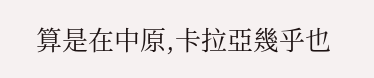算是在中原,卡拉亞幾乎也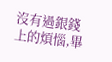沒有過銀錢上的煩惱,畢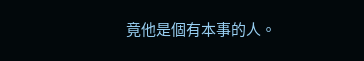竟他是個有本事的人。